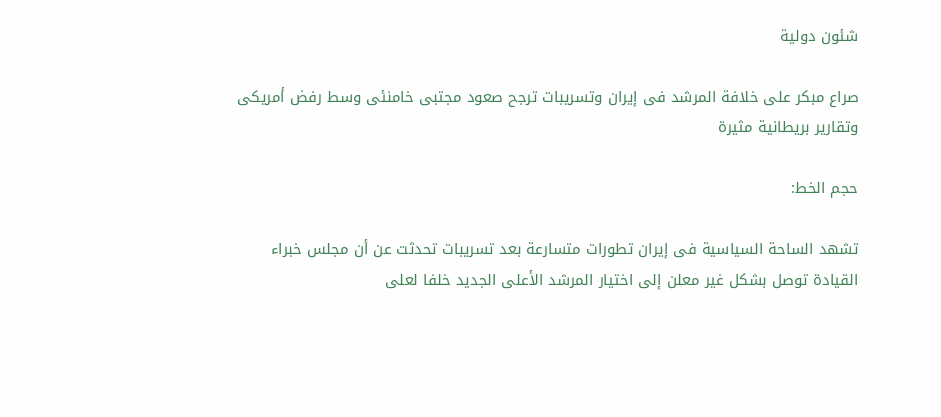شئون دولية

صراع مبكر على خلافة المرشد فى إيران وتسريبات ترجح صعود مجتبى خامنئى وسط رفض أمريكى وتقارير بريطانية مثيرة

حجم الخط:

تشهد الساحة السياسية فى إيران تطورات متسارعة بعد تسريبات تحدثت عن أن مجلس خبراء القيادة توصل بشكل غير معلن إلى اختيار المرشد الأعلى الجديد خلفا لعلى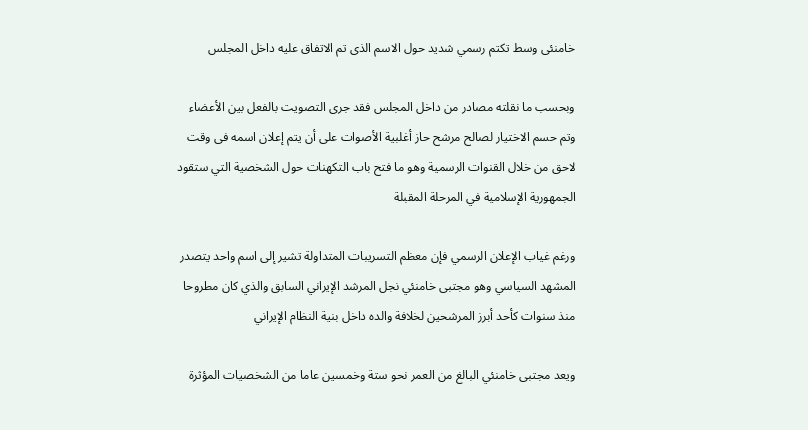خامنئى وسط تكتم رسمي شديد حول الاسم الذى تم الاتفاق عليه داخل المجلس

وبحسب ما نقلته مصادر من داخل المجلس فقد جرى التصويت بالفعل بين الأعضاء وتم حسم الاختيار لصالح مرشح حاز أغلبية الأصوات على أن يتم إعلان اسمه فى وقت لاحق من خلال القنوات الرسمية وهو ما فتح باب التكهنات حول الشخصية التي ستقود الجمهورية الإسلامية في المرحلة المقبلة

ورغم غياب الإعلان الرسمي فإن معظم التسريبات المتداولة تشير إلى اسم واحد يتصدر المشهد السياسي وهو مجتبى خامنئي نجل المرشد الإيراني السابق والذي كان مطروحا منذ سنوات كأحد أبرز المرشحين لخلافة والده داخل بنية النظام الإيراني

ويعد مجتبى خامنئي البالغ من العمر نحو ستة وخمسين عاما من الشخصيات المؤثرة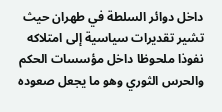داخل دوائر السلطة في طهران حيث تشير تقديرات سياسية إلى امتلاكه نفوذا ملحوظا داخل مؤسسات الحكم والحرس الثوري وهو ما يجعل صعوده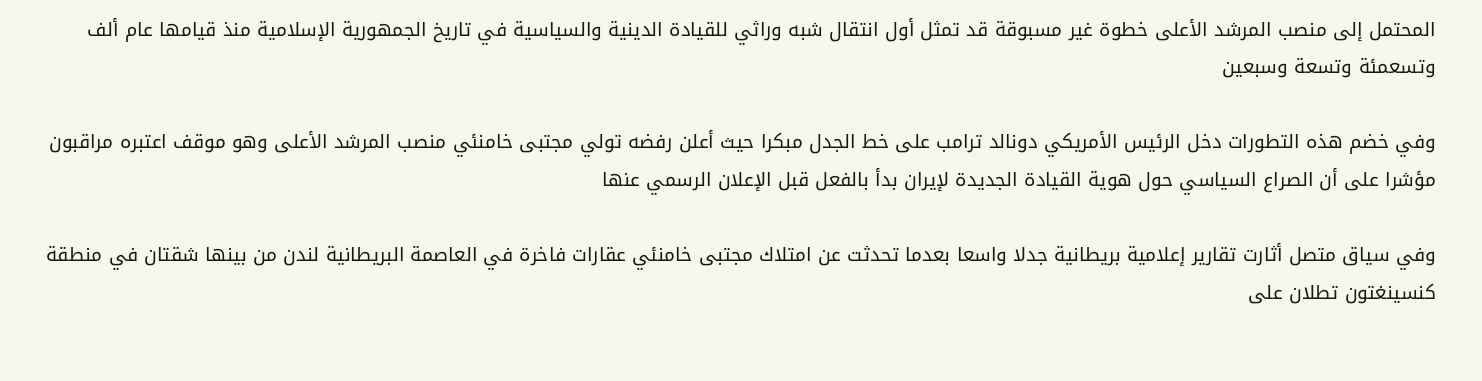المحتمل إلى منصب المرشد الأعلى خطوة غير مسبوقة قد تمثل أول انتقال شبه وراثي للقيادة الدينية والسياسية في تاريخ الجمهورية الإسلامية منذ قيامها عام ألف وتسعمئة وتسعة وسبعين

وفي خضم هذه التطورات دخل الرئيس الأمريكي دونالد ترامب على خط الجدل مبكرا حيث أعلن رفضه تولي مجتبى خامنئي منصب المرشد الأعلى وهو موقف اعتبره مراقبون مؤشرا على أن الصراع السياسي حول هوية القيادة الجديدة لإيران بدأ بالفعل قبل الإعلان الرسمي عنها

وفي سياق متصل أثارت تقارير إعلامية بريطانية جدلا واسعا بعدما تحدثت عن امتلاك مجتبى خامنئي عقارات فاخرة في العاصمة البريطانية لندن من بينها شقتان في منطقة كنسينغتون تطلان على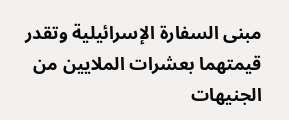مبنى السفارة الإسرائيلية وتقدر قيمتهما بعشرات الملايين من الجنيهات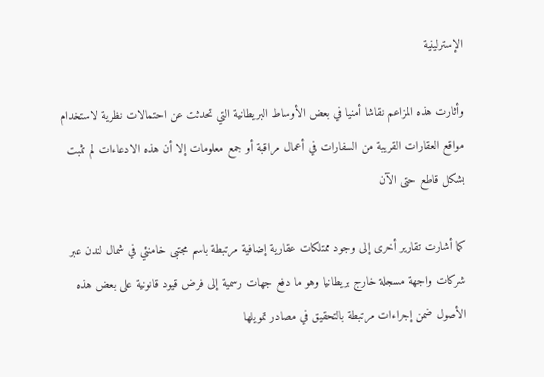الإسترلينية

وأثارت هذه المزاعم نقاشا أمنيا في بعض الأوساط البريطانية التي تحدثت عن احتمالات نظرية لاستخدام مواقع العقارات القريبة من السفارات في أعمال مراقبة أو جمع معلومات إلا أن هذه الادعاءات لم تثبت بشكل قاطع حتى الآن

كما أشارت تقارير أخرى إلى وجود ممتلكات عقارية إضافية مرتبطة باسم مجتبى خامنئي في شمال لندن عبر شركات واجهة مسجلة خارج بريطانيا وهو ما دفع جهات رسمية إلى فرض قيود قانونية على بعض هذه الأصول ضمن إجراءات مرتبطة بالتحقيق في مصادر تمويلها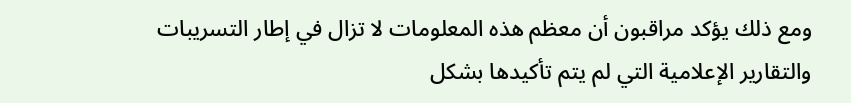ومع ذلك يؤكد مراقبون أن معظم هذه المعلومات لا تزال في إطار التسريبات والتقارير الإعلامية التي لم يتم تأكيدها بشكل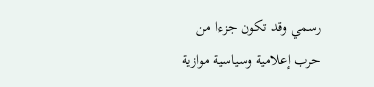رسمي وقد تكون جزءا من حرب إعلامية وسياسية موازية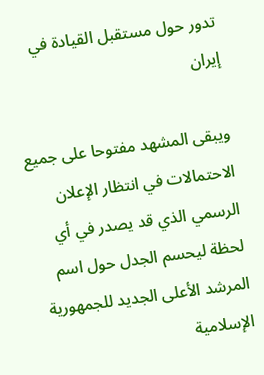تدور حول مستقبل القيادة في إيران

ويبقى المشهد مفتوحا على جميع الاحتمالات في انتظار الإعلان الرسمي الذي قد يصدر في أي لحظة ليحسم الجدل حول اسم المرشد الأعلى الجديد للجمهورية الإسلامية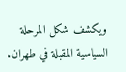ويكشف شكل المرحلة السياسية المقبلة في طهران.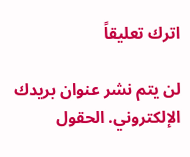اترك تعليقاً

لن يتم نشر عنوان بريدك الإلكتروني. الحقول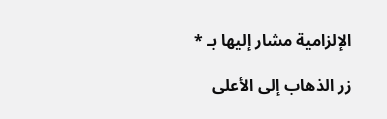الإلزامية مشار إليها بـ *

زر الذهاب إلى الأعلى